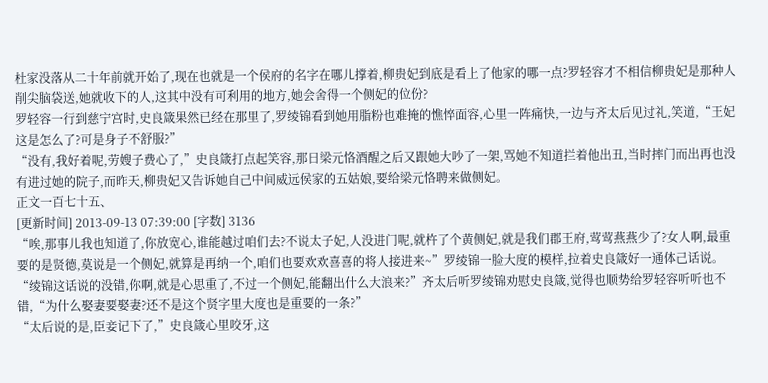杜家没落从二十年前就开始了,现在也就是一个侯府的名字在哪儿撑着,柳贵妃到底是看上了他家的哪一点?罗轻容才不相信柳贵妃是那种人削尖脑袋送,她就收下的人,这其中没有可利用的地方,她会舍得一个侧妃的位份?
罗轻容一行到慈宁宫时,史良箴果然已经在那里了,罗绫锦看到她用脂粉也难掩的憔悴面容,心里一阵痛快,一边与齐太后见过礼,笑道,“王妃这是怎么了?可是身子不舒服?”
“没有,我好着呢,劳嫂子费心了,”史良箴打点起笑容,那日梁元恪酒醒之后又跟她大吵了一架,骂她不知道拦着他出丑,当时摔门而出再也没有进过她的院子,而昨天,柳贵妃又告诉她自己中间威远侯家的五姑娘,要给梁元恪聘来做侧妃。
正文一百七十五、
[更新时间] 2013-09-13 07:39:00 [字数] 3136
“唉,那事儿我也知道了,你放宽心,谁能越过咱们去?不说太子妃,人没进门呢,就杵了个黄侧妃,就是我们郡王府,莺莺燕燕少了?女人啊,最重要的是贤德,莫说是一个侧妃,就算是再纳一个,咱们也要欢欢喜喜的将人接进来~”罗绫锦一脸大度的模样,拉着史良箴好一通体己话说。
“绫锦这话说的没错,你啊,就是心思重了,不过一个侧妃,能翻出什么大浪来?”齐太后听罗绫锦劝慰史良箴,觉得也顺势给罗轻容听听也不错,“为什么娶妻要娶妻?还不是这个贤字里大度也是重要的一条?”
“太后说的是,臣妾记下了,”史良箴心里咬牙,这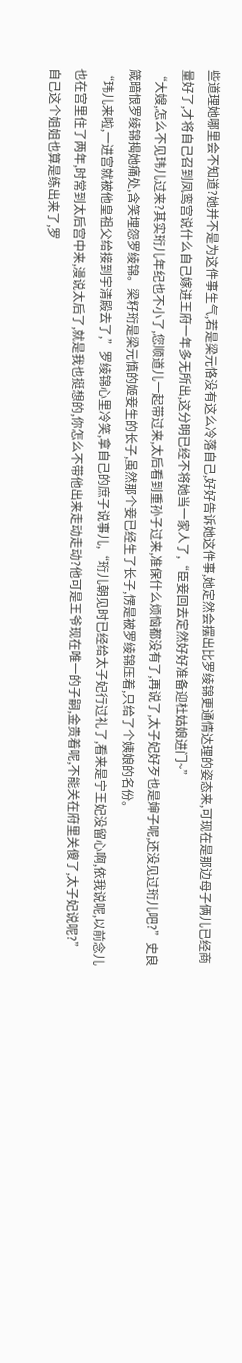些道理她哪里会不知道?她并不是为这件事生气,若是梁元恪没有这么冷落自己,好好告诉她这件事,她定然会摆出比罗绫锦更通情达理的姿态来,可现在是那边母子俩儿已经商量好了,才将自己召到凤鸾宫说什么自己嫁进王府一年多无所出,这分明已经不将她当一家人了,“臣妾回去定然好好准备迎杜姑娘进门~”
“大嫂,怎么不见玮儿过来?其实珩儿年纪也不小了,您顺道儿一起带过来,太后看到重孙子过来,准保什么烦恼都没有了,再说了,太子妃好歹也是婶子呢,还没见过珩儿吧?”史良箴暗恨罗绫锦揭她痛处,含笑埋怨罗绫锦。梁籽珩是梁元慎的姬妾生的长子,虽然那个妾已经生了长子,愣是被罗绫锦压着,只给了个姨娘的名份。
“玮儿来啦,一进宫就被他皇祖父给接到宇清殿去了,”罗绫锦心里冷笑,拿自己的庶子说事儿,“珩儿朝见时已经给太子妃行过礼了,看来是宁王妃没留心啊,依我说呢,以前念儿也在宫里住了两年,时常到太后宫中来,漫说太后了,就是我也挺想的,你怎么不带他出来走动走动?他可是王爷现在唯一的子嗣,金贵着呢,不能关在府里关傻了,太子妃说呢?”
自己这个姐姐也算是练出来了,罗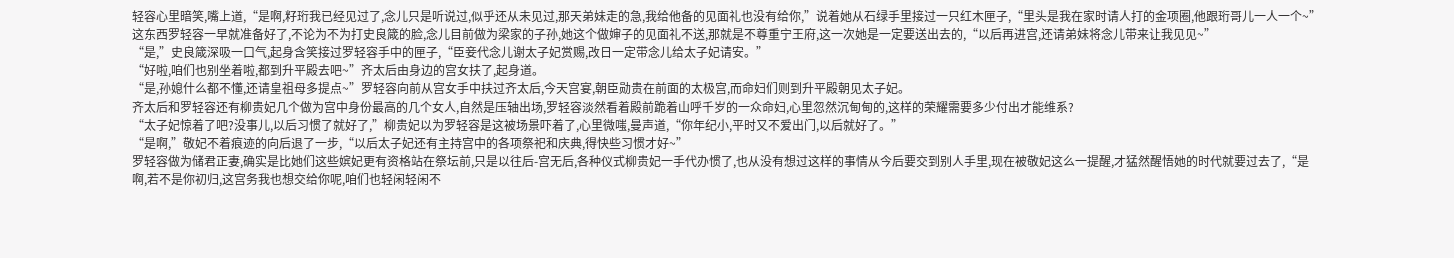轻容心里暗笑,嘴上道,“是啊,籽珩我已经见过了,念儿只是听说过,似乎还从未见过,那天弟妹走的急,我给他备的见面礼也没有给你,”说着她从石绿手里接过一只红木匣子,“里头是我在家时请人打的金项圈,他跟珩哥儿一人一个~”
这东西罗轻容一早就准备好了,不论为不为打史良箴的脸,念儿目前做为梁家的子孙,她这个做婶子的见面礼不送,那就是不尊重宁王府,这一次她是一定要送出去的,“以后再进宫,还请弟妹将念儿带来让我见见~”
“是,”史良箴深吸一口气,起身含笑接过罗轻容手中的匣子,“臣妾代念儿谢太子妃赏赐,改日一定带念儿给太子妃请安。”
“好啦,咱们也别坐着啦,都到升平殿去吧~”齐太后由身边的宫女扶了,起身道。
“是,孙媳什么都不懂,还请皇祖母多提点~”罗轻容向前从宫女手中扶过齐太后,今天宫宴,朝臣勋贵在前面的太极宫,而命妇们则到升平殿朝见太子妃。
齐太后和罗轻容还有柳贵妃几个做为宫中身份最高的几个女人,自然是压轴出场,罗轻容淡然看着殿前跪着山呼千岁的一众命妇,心里忽然沉甸甸的,这样的荣耀需要多少付出才能维系?
“太子妃惊着了吧?没事儿,以后习惯了就好了,”柳贵妃以为罗轻容是这被场景吓着了,心里微嗤,曼声道,“你年纪小,平时又不爱出门,以后就好了。”
“是啊,”敬妃不着痕迹的向后退了一步,“以后太子妃还有主持宫中的各项祭祀和庆典,得快些习惯才好~”
罗轻容做为储君正妻,确实是比她们这些嫔妃更有资格站在祭坛前,只是以往后-宫无后,各种仪式柳贵妃一手代办惯了,也从没有想过这样的事情从今后要交到别人手里,现在被敬妃这么一提醒,才猛然醒悟她的时代就要过去了,“是啊,若不是你初归,这宫务我也想交给你呢,咱们也轻闲轻闲不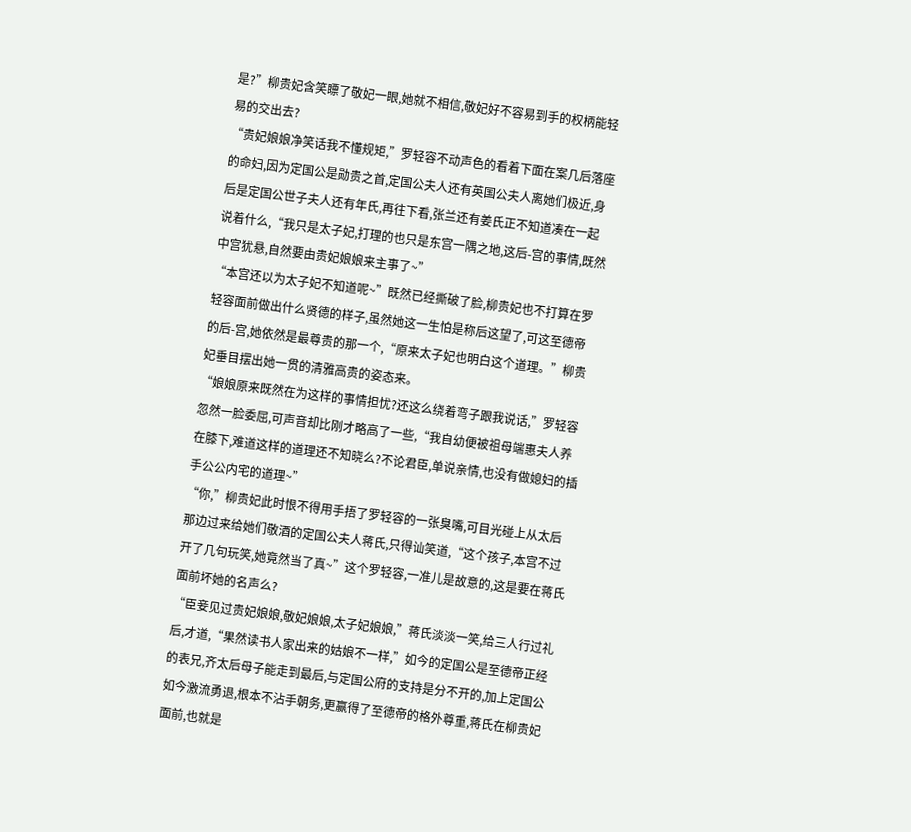是?”柳贵妃含笑瞟了敬妃一眼,她就不相信,敬妃好不容易到手的权柄能轻易的交出去?
“贵妃娘娘净笑话我不懂规矩,”罗轻容不动声色的看着下面在案几后落座的命妇,因为定国公是勋贵之首,定国公夫人还有英国公夫人离她们极近,身后是定国公世子夫人还有年氏,再往下看,张兰还有姜氏正不知道凑在一起说着什么,“我只是太子妃,打理的也只是东宫一隅之地,这后-宫的事情,既然中宫犹悬,自然要由贵妃娘娘来主事了~”
“本宫还以为太子妃不知道呢~”既然已经撕破了脸,柳贵妃也不打算在罗轻容面前做出什么贤德的样子,虽然她这一生怕是称后这望了,可这至德帝的后-宫,她依然是最尊贵的那一个,“原来太子妃也明白这个道理。”柳贵妃垂目摆出她一贯的清雅高贵的姿态来。
“娘娘原来既然在为这样的事情担忧?还这么绕着弯子跟我说话,”罗轻容忽然一脸委屈,可声音却比刚才略高了一些,“我自幼便被祖母端惠夫人养在膝下,难道这样的道理还不知晓么?不论君臣,单说亲情,也没有做媳妇的插手公公内宅的道理~”
“你,”柳贵妃此时恨不得用手捂了罗轻容的一张臭嘴,可目光碰上从太后那边过来给她们敬酒的定国公夫人蒋氏,只得讪笑道,“这个孩子,本宫不过开了几句玩笑,她竟然当了真~”这个罗轻容,一准儿是故意的,这是要在蒋氏面前坏她的名声么?
“臣妾见过贵妃娘娘,敬妃娘娘,太子妃娘娘,”蒋氏淡淡一笑,给三人行过礼后,才道,“果然读书人家出来的姑娘不一样,”如今的定国公是至德帝正经的表兄,齐太后母子能走到最后,与定国公府的支持是分不开的,加上定国公如今激流勇退,根本不沾手朝务,更赢得了至德帝的格外尊重,蒋氏在柳贵妃面前,也就是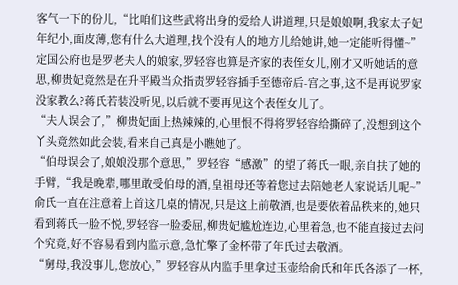客气一下的份儿,“比咱们这些武将出身的爱给人讲道理,只是娘娘啊,我家太子妃年纪小,面皮薄,您有什么大道理,找个没有人的地方儿给她讲,她一定能听得懂~”
定国公府也是罗老夫人的娘家,罗轻容也算是齐家的表侄女儿,刚才又听她话的意思,柳贵妃竟然是在升平殿当众指责罗轻容插手至德帝后-宫之事,这不是再说罗家没家教么?蒋氏若装没听见,以后就不要再见这个表侄女儿了。
“夫人误会了,”柳贵妃面上热辣辣的,心里恨不得将罗轻容给撕碎了,没想到这个丫头竟然如此会装,看来自己真是小瞧她了。
“伯母误会了,娘娘没那个意思,”罗轻容“感激”的望了蒋氏一眼,亲自扶了她的手臂,“我是晚辈,哪里敢受伯母的酒,皇祖母还等着您过去陪她老人家说话儿呢~”
俞氏一直在注意着上首这几桌的情况,只是这上前敬酒,也是要依着品秩来的,她只看到蒋氏一脸不悦,罗轻容一脸委屈,柳贵妃尴尬连边,心里着急,也不能直接过去问个究竟,好不容易看到内监示意,急忙擎了金杯带了年氏过去敬酒。
“舅母,我没事儿,您放心,”罗轻容从内监手里拿过玉壶给俞氏和年氏各添了一杯,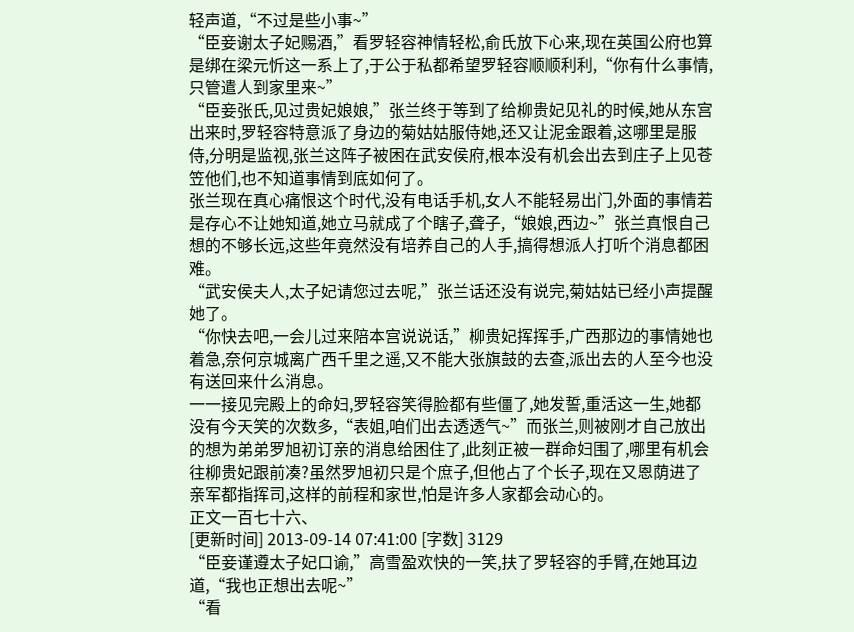轻声道,“不过是些小事~”
“臣妾谢太子妃赐酒,”看罗轻容神情轻松,俞氏放下心来,现在英国公府也算是绑在梁元忻这一系上了,于公于私都希望罗轻容顺顺利利,“你有什么事情,只管遣人到家里来~”
“臣妾张氏,见过贵妃娘娘,”张兰终于等到了给柳贵妃见礼的时候,她从东宫出来时,罗轻容特意派了身边的菊姑姑服侍她,还又让泥金跟着,这哪里是服侍,分明是监视,张兰这阵子被困在武安侯府,根本没有机会出去到庄子上见苍笠他们,也不知道事情到底如何了。
张兰现在真心痛恨这个时代,没有电话手机,女人不能轻易出门,外面的事情若是存心不让她知道,她立马就成了个瞎子,聋子,“娘娘,西边~”张兰真恨自己想的不够长远,这些年竟然没有培养自己的人手,搞得想派人打听个消息都困难。
“武安侯夫人,太子妃请您过去呢,”张兰话还没有说完,菊姑姑已经小声提醒她了。
“你快去吧,一会儿过来陪本宫说说话,”柳贵妃挥挥手,广西那边的事情她也着急,奈何京城离广西千里之遥,又不能大张旗鼓的去查,派出去的人至今也没有送回来什么消息。
一一接见完殿上的命妇,罗轻容笑得脸都有些僵了,她发誓,重活这一生,她都没有今天笑的次数多,“表姐,咱们出去透透气~”而张兰,则被刚才自己放出的想为弟弟罗旭初订亲的消息给困住了,此刻正被一群命妇围了,哪里有机会往柳贵妃跟前凑?虽然罗旭初只是个庶子,但他占了个长子,现在又恩荫进了亲军都指挥司,这样的前程和家世,怕是许多人家都会动心的。
正文一百七十六、
[更新时间] 2013-09-14 07:41:00 [字数] 3129
“臣妾谨遵太子妃口谕,”高雪盈欢快的一笑,扶了罗轻容的手臂,在她耳边道,“我也正想出去呢~”
“看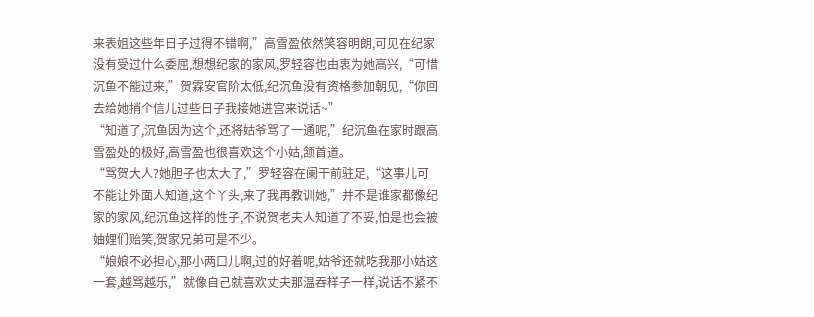来表姐这些年日子过得不错啊,”高雪盈依然笑容明朗,可见在纪家没有受过什么委屈,想想纪家的家风,罗轻容也由衷为她高兴,“可惜沉鱼不能过来,”贺霖安官阶太低,纪沉鱼没有资格参加朝见,“你回去给她捎个信儿过些日子我接她进宫来说话~”
“知道了,沉鱼因为这个,还将姑爷骂了一通呢,”纪沉鱼在家时跟高雪盈处的极好,高雪盈也很喜欢这个小姑,颔首道。
“骂贺大人?她胆子也太大了,”罗轻容在阑干前驻足,“这事儿可不能让外面人知道,这个丫头,来了我再教训她,”并不是谁家都像纪家的家风,纪沉鱼这样的性子,不说贺老夫人知道了不妥,怕是也会被妯娌们贻笑,贺家兄弟可是不少。
“娘娘不必担心,那小两口儿啊,过的好着呢,姑爷还就吃我那小姑这一套,越骂越乐,”就像自己就喜欢丈夫那温吞样子一样,说话不紧不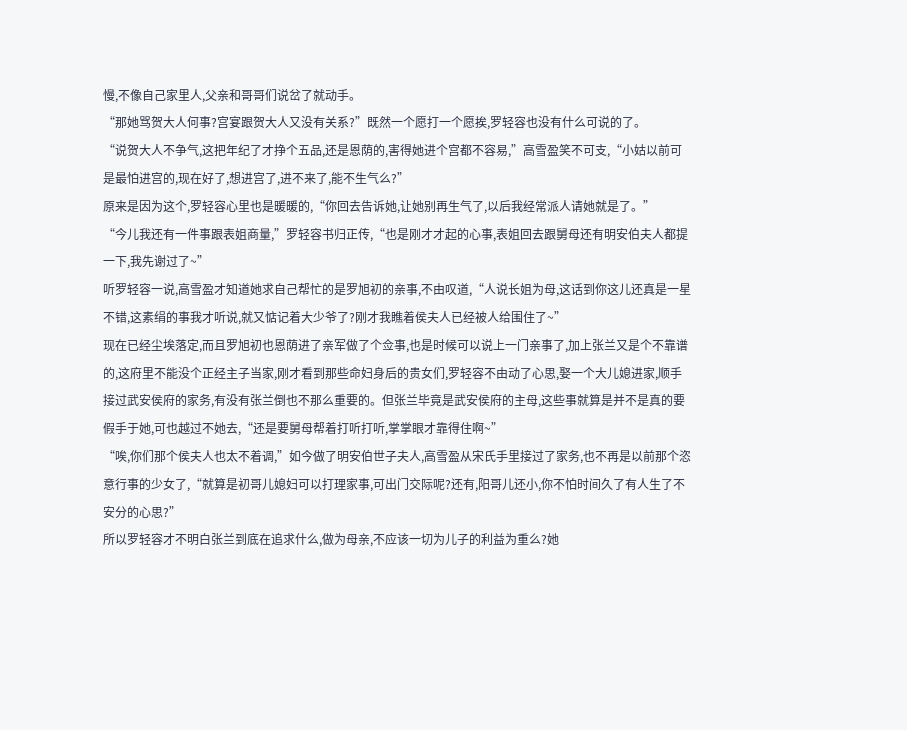慢,不像自己家里人,父亲和哥哥们说岔了就动手。
“那她骂贺大人何事?宫宴跟贺大人又没有关系?”既然一个愿打一个愿挨,罗轻容也没有什么可说的了。
“说贺大人不争气,这把年纪了才挣个五品,还是恩荫的,害得她进个宫都不容易,”高雪盈笑不可支,“小姑以前可是最怕进宫的,现在好了,想进宫了,进不来了,能不生气么?”
原来是因为这个,罗轻容心里也是暖暖的,“你回去告诉她,让她别再生气了,以后我经常派人请她就是了。”
“今儿我还有一件事跟表姐商量,”罗轻容书归正传,“也是刚才才起的心事,表姐回去跟舅母还有明安伯夫人都提一下,我先谢过了~”
听罗轻容一说,高雪盈才知道她求自己帮忙的是罗旭初的亲事,不由叹道,“人说长姐为母,这话到你这儿还真是一星不错,这素绢的事我才听说,就又惦记着大少爷了?刚才我瞧着侯夫人已经被人给围住了~”
现在已经尘埃落定,而且罗旭初也恩荫进了亲军做了个佥事,也是时候可以说上一门亲事了,加上张兰又是个不靠谱的,这府里不能没个正经主子当家,刚才看到那些命妇身后的贵女们,罗轻容不由动了心思,娶一个大儿媳进家,顺手接过武安侯府的家务,有没有张兰倒也不那么重要的。但张兰毕竟是武安侯府的主母,这些事就算是并不是真的要假手于她,可也越过不她去,“还是要舅母帮着打听打听,掌掌眼才靠得住啊~”
“唉,你们那个侯夫人也太不着调,”如今做了明安伯世子夫人,高雪盈从宋氏手里接过了家务,也不再是以前那个恣意行事的少女了,“就算是初哥儿媳妇可以打理家事,可出门交际呢?还有,阳哥儿还小,你不怕时间久了有人生了不安分的心思?”
所以罗轻容才不明白张兰到底在追求什么,做为母亲,不应该一切为儿子的利益为重么?她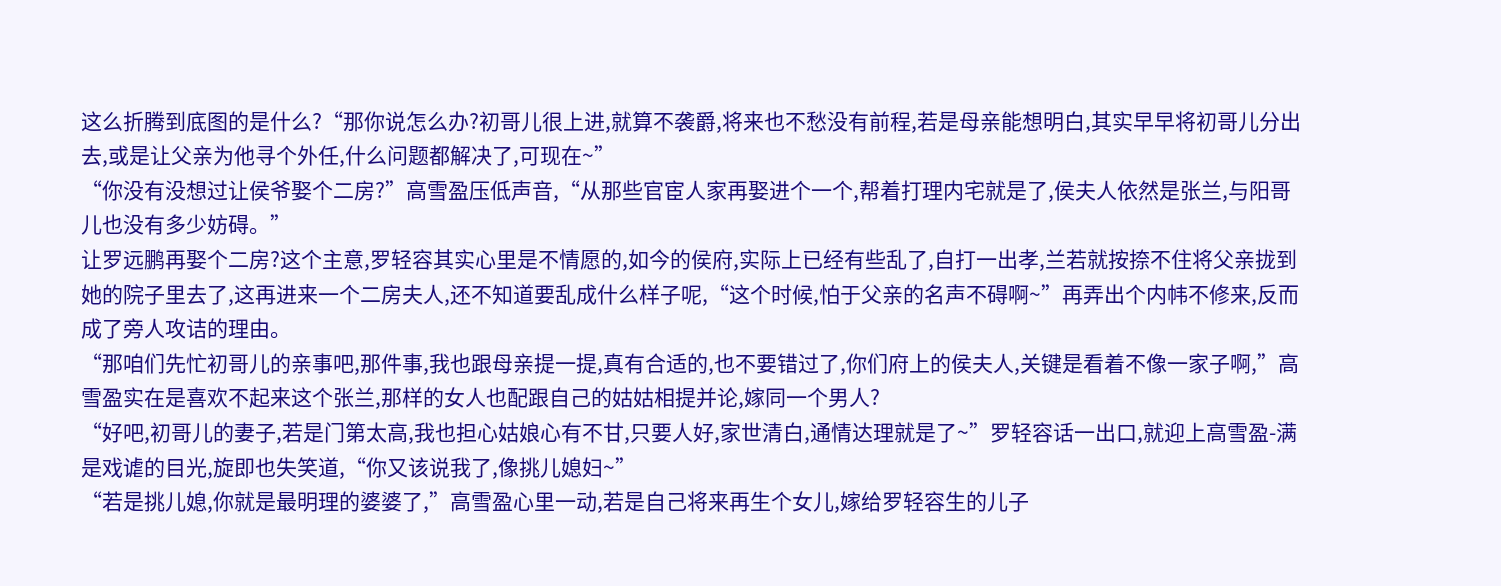这么折腾到底图的是什么?“那你说怎么办?初哥儿很上进,就算不袭爵,将来也不愁没有前程,若是母亲能想明白,其实早早将初哥儿分出去,或是让父亲为他寻个外任,什么问题都解决了,可现在~”
“你没有没想过让侯爷娶个二房?”高雪盈压低声音,“从那些官宦人家再娶进个一个,帮着打理内宅就是了,侯夫人依然是张兰,与阳哥儿也没有多少妨碍。”
让罗远鹏再娶个二房?这个主意,罗轻容其实心里是不情愿的,如今的侯府,实际上已经有些乱了,自打一出孝,兰若就按捺不住将父亲拢到她的院子里去了,这再进来一个二房夫人,还不知道要乱成什么样子呢,“这个时候,怕于父亲的名声不碍啊~”再弄出个内帏不修来,反而成了旁人攻诘的理由。
“那咱们先忙初哥儿的亲事吧,那件事,我也跟母亲提一提,真有合适的,也不要错过了,你们府上的侯夫人,关键是看着不像一家子啊,”高雪盈实在是喜欢不起来这个张兰,那样的女人也配跟自己的姑姑相提并论,嫁同一个男人?
“好吧,初哥儿的妻子,若是门第太高,我也担心姑娘心有不甘,只要人好,家世清白,通情达理就是了~”罗轻容话一出口,就迎上高雪盈-满是戏谑的目光,旋即也失笑道,“你又该说我了,像挑儿媳妇~”
“若是挑儿媳,你就是最明理的婆婆了,”高雪盈心里一动,若是自己将来再生个女儿,嫁给罗轻容生的儿子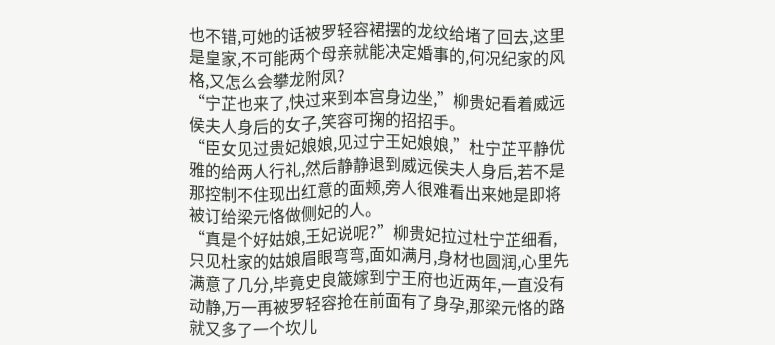也不错,可她的话被罗轻容裙摆的龙纹给堵了回去,这里是皇家,不可能两个母亲就能决定婚事的,何况纪家的风格,又怎么会攀龙附凤?
“宁芷也来了,快过来到本宫身边坐,”柳贵妃看着威远侯夫人身后的女子,笑容可掬的招招手。
“臣女见过贵妃娘娘,见过宁王妃娘娘,”杜宁芷平静优雅的给两人行礼,然后静静退到威远侯夫人身后,若不是那控制不住现出红意的面颊,旁人很难看出来她是即将被订给梁元恪做侧妃的人。
“真是个好姑娘,王妃说呢?”柳贵妃拉过杜宁芷细看,只见杜家的姑娘眉眼弯弯,面如满月,身材也圆润,心里先满意了几分,毕竟史良箴嫁到宁王府也近两年,一直没有动静,万一再被罗轻容抢在前面有了身孕,那梁元恪的路就又多了一个坎儿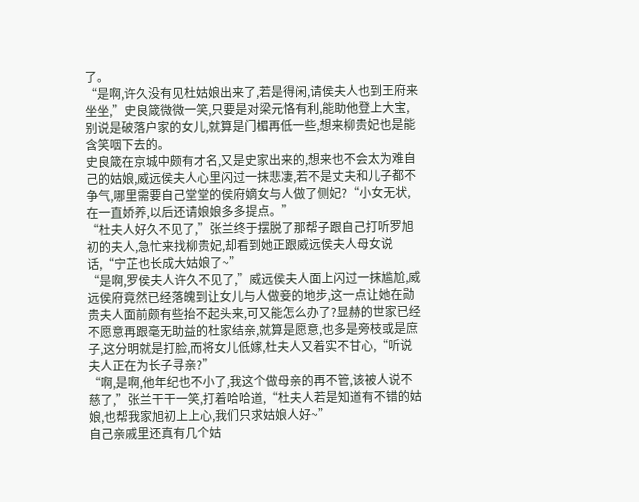了。
“是啊,许久没有见杜姑娘出来了,若是得闲,请侯夫人也到王府来坐坐,”史良箴微微一笑,只要是对梁元恪有利,能助他登上大宝,别说是破落户家的女儿,就算是门楣再低一些,想来柳贵妃也是能含笑咽下去的。
史良箴在京城中颇有才名,又是史家出来的,想来也不会太为难自己的姑娘,威远侯夫人心里闪过一抹悲凄,若不是丈夫和儿子都不争气,哪里需要自己堂堂的侯府嫡女与人做了侧妃?“小女无状,在一直娇养,以后还请娘娘多多提点。”
“杜夫人好久不见了,”张兰终于摆脱了那帮子跟自己打听罗旭初的夫人,急忙来找柳贵妃,却看到她正跟威远侯夫人母女说话,“宁芷也长成大姑娘了~”
“是啊,罗侯夫人许久不见了,”威远侯夫人面上闪过一抹尴尬,威远侯府竟然已经落魄到让女儿与人做妾的地步,这一点让她在勋贵夫人面前颇有些抬不起头来,可又能怎么办了?显赫的世家已经不愿意再跟毫无助益的杜家结亲,就算是愿意,也多是旁枝或是庶子,这分明就是打脸,而将女儿低嫁,杜夫人又着实不甘心,“听说夫人正在为长子寻亲?”
“啊,是啊,他年纪也不小了,我这个做母亲的再不管,该被人说不慈了,”张兰干干一笑,打着哈哈道,“杜夫人若是知道有不错的姑娘,也帮我家旭初上上心,我们只求姑娘人好~”
自己亲戚里还真有几个姑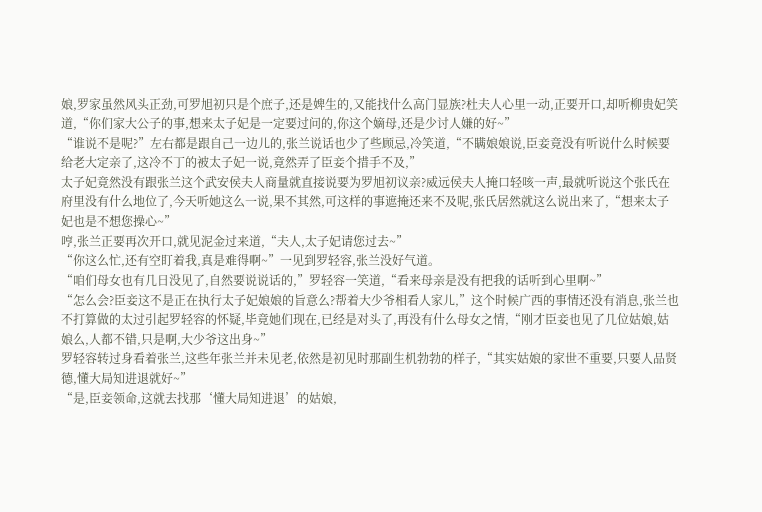娘,罗家虽然风头正劲,可罗旭初只是个庶子,还是婢生的,又能找什么高门显族?杜夫人心里一动,正要开口,却听柳贵妃笑道,“你们家大公子的事,想来太子妃是一定要过问的,你这个嫡母,还是少讨人嫌的好~”
“谁说不是呢?”左右都是跟自己一边儿的,张兰说话也少了些顾忌,冷笑道,“不瞒娘娘说,臣妾竟没有听说什么时候要给老大定亲了,这冷不丁的被太子妃一说,竟然弄了臣妾个措手不及,”
太子妃竟然没有跟张兰这个武安侯夫人商量就直接说要为罗旭初议亲?威远侯夫人掩口轻咳一声,最就听说这个张氏在府里没有什么地位了,今天听她这么一说,果不其然,可这样的事遮掩还来不及呢,张氏居然就这么说出来了,“想来太子妃也是不想您操心~”
哼,张兰正要再次开口,就见泥金过来道,“夫人,太子妃请您过去~”
“你这么忙,还有空盯着我,真是难得啊~”一见到罗轻容,张兰没好气道。
“咱们母女也有几日没见了,自然要说说话的,”罗轻容一笑道,“看来母亲是没有把我的话听到心里啊~”
“怎么会?臣妾这不是正在执行太子妃娘娘的旨意么?帮着大少爷相看人家儿,”这个时候广西的事情还没有消息,张兰也不打算做的太过引起罗轻容的怀疑,毕竟她们现在,已经是对头了,再没有什么母女之情,“刚才臣妾也见了几位姑娘,姑娘么,人都不错,只是啊,大少爷这出身~”
罗轻容转过身看着张兰,这些年张兰并未见老,依然是初见时那副生机勃勃的样子,“其实姑娘的家世不重要,只要人品贤德,懂大局知进退就好~”
“是,臣妾领命,这就去找那‘懂大局知进退’的姑娘,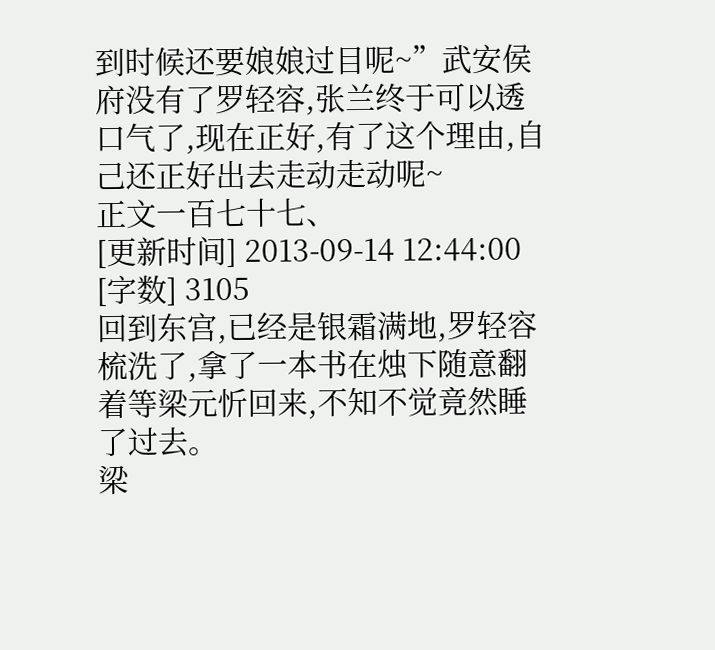到时候还要娘娘过目呢~”武安侯府没有了罗轻容,张兰终于可以透口气了,现在正好,有了这个理由,自己还正好出去走动走动呢~
正文一百七十七、
[更新时间] 2013-09-14 12:44:00 [字数] 3105
回到东宫,已经是银霜满地,罗轻容梳洗了,拿了一本书在烛下随意翻着等梁元忻回来,不知不觉竟然睡了过去。
梁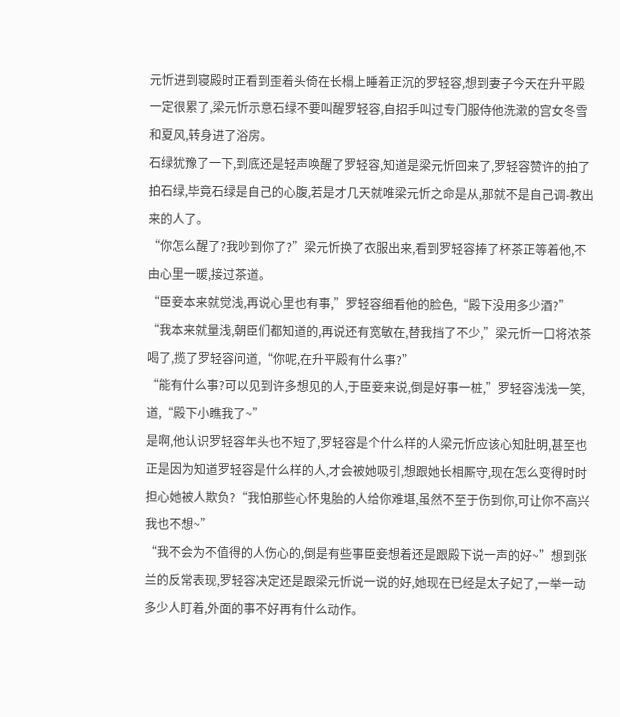元忻进到寝殿时正看到歪着头倚在长榻上睡着正沉的罗轻容,想到妻子今天在升平殿一定很累了,梁元忻示意石绿不要叫醒罗轻容,自招手叫过专门服侍他洗漱的宫女冬雪和夏风,转身进了浴房。
石绿犹豫了一下,到底还是轻声唤醒了罗轻容,知道是梁元忻回来了,罗轻容赞许的拍了拍石绿,毕竟石绿是自己的心腹,若是才几天就唯梁元忻之命是从,那就不是自己调-教出来的人了。
“你怎么醒了?我吵到你了?”梁元忻换了衣服出来,看到罗轻容捧了杯茶正等着他,不由心里一暖,接过茶道。
“臣妾本来就觉浅,再说心里也有事,”罗轻容细看他的脸色,“殿下没用多少酒?”
“我本来就量浅,朝臣们都知道的,再说还有宽敏在,替我挡了不少,”梁元忻一口将浓茶喝了,揽了罗轻容问道,“你呢,在升平殿有什么事?”
“能有什么事?可以见到许多想见的人,于臣妾来说,倒是好事一桩,”罗轻容浅浅一笑,道,“殿下小瞧我了~”
是啊,他认识罗轻容年头也不短了,罗轻容是个什么样的人梁元忻应该心知肚明,甚至也正是因为知道罗轻容是什么样的人,才会被她吸引,想跟她长相厮守,现在怎么变得时时担心她被人欺负?“我怕那些心怀鬼胎的人给你难堪,虽然不至于伤到你,可让你不高兴我也不想~”
“我不会为不值得的人伤心的,倒是有些事臣妾想着还是跟殿下说一声的好~”想到张兰的反常表现,罗轻容决定还是跟梁元忻说一说的好,她现在已经是太子妃了,一举一动多少人盯着,外面的事不好再有什么动作。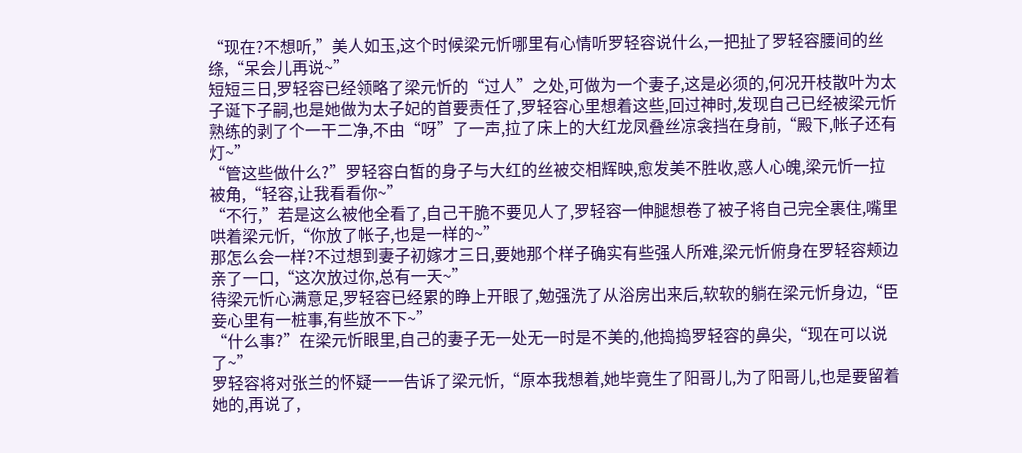“现在?不想听,”美人如玉,这个时候梁元忻哪里有心情听罗轻容说什么,一把扯了罗轻容腰间的丝绦,“呆会儿再说~”
短短三日,罗轻容已经领略了梁元忻的“过人”之处,可做为一个妻子,这是必须的,何况开枝散叶为太子诞下子嗣,也是她做为太子妃的首要责任了,罗轻容心里想着这些,回过神时,发现自己已经被梁元忻熟练的剥了个一干二净,不由“呀”了一声,拉了床上的大红龙凤叠丝凉衾挡在身前,“殿下,帐子还有灯~”
“管这些做什么?”罗轻容白皙的身子与大红的丝被交相辉映,愈发美不胜收,惑人心魄,梁元忻一拉被角,“轻容,让我看看你~”
“不行,”若是这么被他全看了,自己干脆不要见人了,罗轻容一伸腿想卷了被子将自己完全裹住,嘴里哄着梁元忻,“你放了帐子,也是一样的~”
那怎么会一样?不过想到妻子初嫁才三日,要她那个样子确实有些强人所难,梁元忻俯身在罗轻容颊边亲了一口,“这次放过你,总有一天~”
待梁元忻心满意足,罗轻容已经累的睁上开眼了,勉强洗了从浴房出来后,软软的躺在梁元忻身边,“臣妾心里有一桩事,有些放不下~”
“什么事?”在梁元忻眼里,自己的妻子无一处无一时是不美的,他捣捣罗轻容的鼻尖,“现在可以说了~”
罗轻容将对张兰的怀疑一一告诉了梁元忻,“原本我想着,她毕竟生了阳哥儿,为了阳哥儿,也是要留着她的,再说了,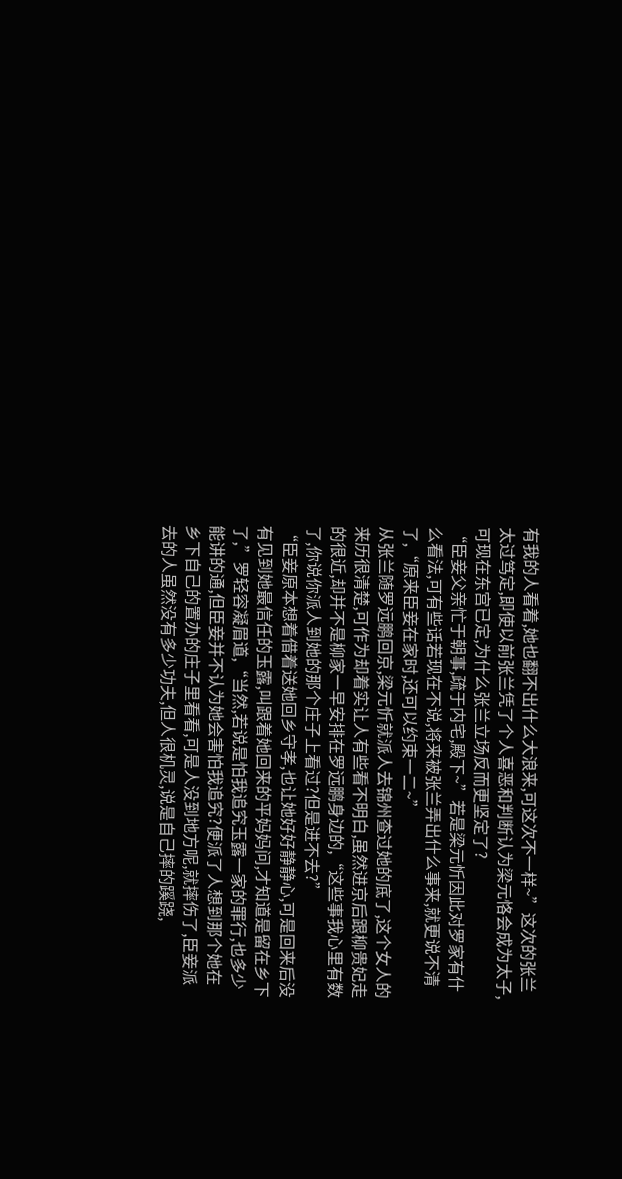有我的人看着,她也翻不出什么大浪来,可这次不一样~”这次的张兰太过笃定,即使以前张兰凭了个人喜恶和判断认为梁元恪会成为太子,可现在东宫已定,为什么张兰立场反而更坚定了?
“臣妾父亲忙于朝事,疏于内宅,殿下~”若是梁元忻因此对罗家有什么看法,可有些话若现在不说,将来被张兰弄出什么事来,就更说不清了,“原来臣妾在家时,还可以约束一二~”
从张兰随罗远鹏回京,梁元忻就派人去锦州查过她的底了,这个女人的来历很清楚,可作为却着实让人有些看不明白,虽然进京后跟柳贵妃走的很近,却并不是柳家一早安排在罗远鹏身边的,“这些事我心里有数了,你说你派人到她的那个庄子上看过?但是进不去?”
“臣妾原本想着借着送她回乡守孝,也让她好好静静心,可是回来后没有见到她最信任的玉露,叫跟着她回来的平妈妈问,才知道是留在乡下了,”罗轻容凝眉道,“当然,若说是怕我追究玉露一家的罪行,也多少能讲的通,但臣妾并不认为她会害怕我追究?便派了人想到那个她在乡下自己的置办的庄子里看看,可是人没到地方呢,就摔伤了,臣妾派去的人虽然没有多少功夫,但人很机灵,说是自己摔的蹊跷,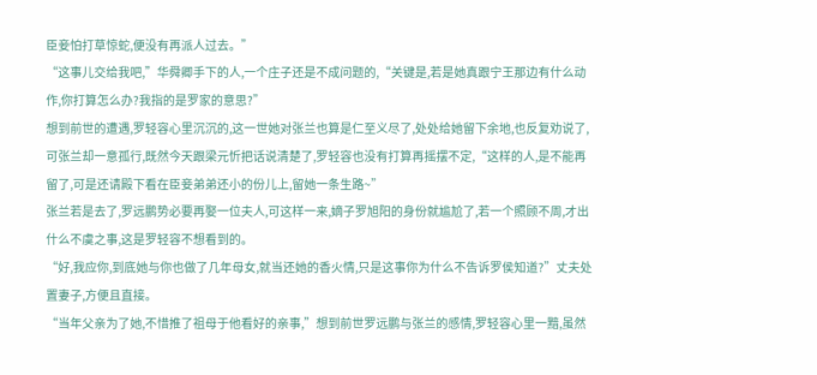臣妾怕打草惊蛇,便没有再派人过去。”
“这事儿交给我吧,”华舜卿手下的人,一个庄子还是不成问题的,“关键是,若是她真跟宁王那边有什么动作,你打算怎么办?我指的是罗家的意思?”
想到前世的遭遇,罗轻容心里沉沉的,这一世她对张兰也算是仁至义尽了,处处给她留下余地,也反复劝说了,可张兰却一意孤行,既然今天跟梁元忻把话说清楚了,罗轻容也没有打算再摇摆不定,“这样的人,是不能再留了,可是还请殿下看在臣妾弟弟还小的份儿上,留她一条生路~”
张兰若是去了,罗远鹏势必要再娶一位夫人,可这样一来,嫡子罗旭阳的身份就尴尬了,若一个照顾不周,才出什么不虞之事,这是罗轻容不想看到的。
“好,我应你,到底她与你也做了几年母女,就当还她的香火情,只是这事你为什么不告诉罗侯知道?”丈夫处置妻子,方便且直接。
“当年父亲为了她,不惜推了祖母于他看好的亲事,”想到前世罗远鹏与张兰的感情,罗轻容心里一黯,虽然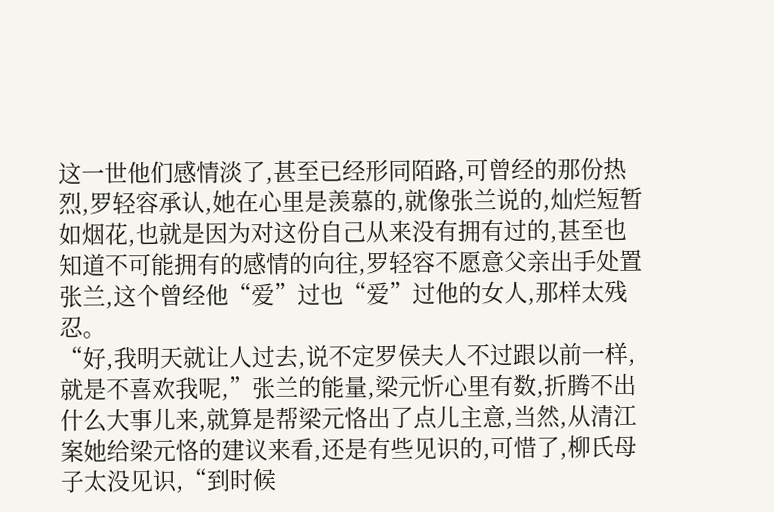这一世他们感情淡了,甚至已经形同陌路,可曾经的那份热烈,罗轻容承认,她在心里是羡慕的,就像张兰说的,灿烂短暂如烟花,也就是因为对这份自己从来没有拥有过的,甚至也知道不可能拥有的感情的向往,罗轻容不愿意父亲出手处置张兰,这个曾经他“爱”过也“爱”过他的女人,那样太残忍。
“好,我明天就让人过去,说不定罗侯夫人不过跟以前一样,就是不喜欢我呢,”张兰的能量,梁元忻心里有数,折腾不出什么大事儿来,就算是帮梁元恪出了点儿主意,当然,从清江案她给梁元恪的建议来看,还是有些见识的,可惜了,柳氏母子太没见识,“到时候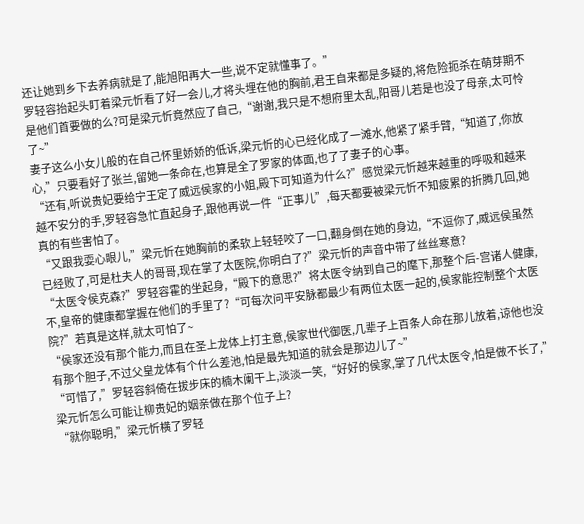还让她到乡下去养病就是了,能旭阳再大一些,说不定就懂事了。”
罗轻容抬起头盯着梁元忻看了好一会儿,才将头埋在他的胸前,君王自来都是多疑的,将危险扼杀在萌芽期不是他们首要做的么?可是梁元忻竟然应了自己,“谢谢,我只是不想府里太乱,阳哥儿若是也没了母亲,太可怜了~”
妻子这么小女儿般的在自己怀里娇娇的低诉,梁元忻的心已经化成了一滩水,他紧了紧手臂,“知道了,你放心,”只要看好了张兰,留她一条命在,也算是全了罗家的体面,也了了妻子的心事。
“还有,听说贵妃要给宁王定了威远侯家的小姐,殿下可知道为什么?”感觉梁元忻越来越重的呼吸和越来越不安分的手,罗轻容急忙直起身子,跟他再说一件“正事儿”,每天都要被梁元忻不知疲累的折腾几回,她真的有些害怕了。
“又跟我耍心眼儿,”梁元忻在她胸前的柔软上轻轻咬了一口,翻身倒在她的身边,“不逗你了,威远侯虽然已经败了,可是杜夫人的哥哥,现在掌了太医院,你明白了?”梁元忻的声音中带了丝丝寒意?
“太医令侯克森?”罗轻容霍的坐起身,“殿下的意思?”将太医令纳到自己的麾下,那整个后-宫诸人健康,不,皇帝的健康都掌握在他们的手里了?“可每次问平安脉都最少有两位太医一起的,侯家能控制整个太医院?”若真是这样,就太可怕了~
“侯家还没有那个能力,而且在圣上龙体上打主意,侯家世代御医,几辈子上百条人命在那儿放着,谅他也没有那个胆子,不过父皇龙体有个什么差池,怕是最先知道的就会是那边儿了~”
“可惜了,”罗轻容斜倚在拔步床的楠木阑干上,淡淡一笑,“好好的侯家,掌了几代太医令,怕是做不长了,”梁元忻怎么可能让柳贵妃的姻亲做在那个位子上?
“就你聪明,”梁元忻横了罗轻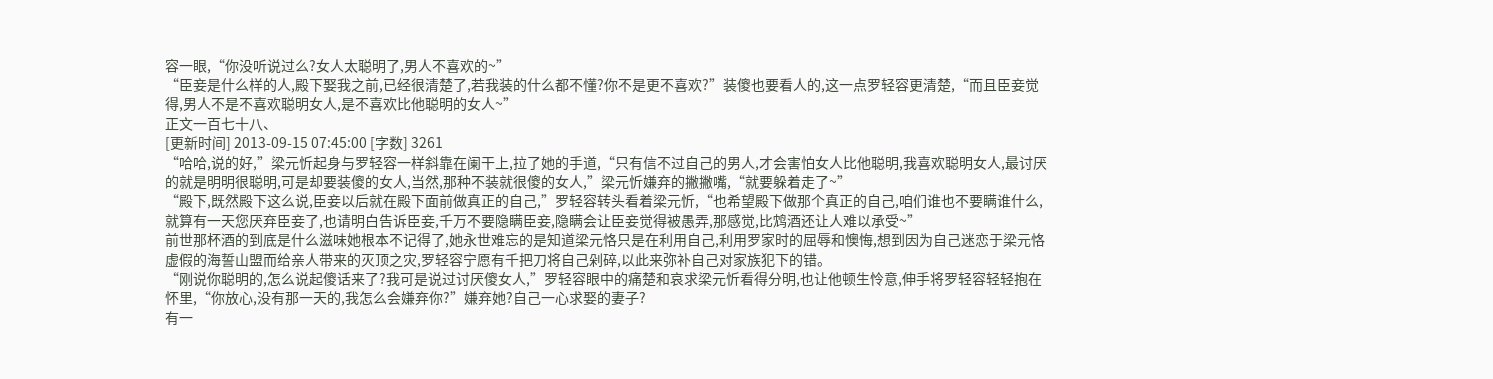容一眼,“你没听说过么?女人太聪明了,男人不喜欢的~”
“臣妾是什么样的人,殿下娶我之前,已经很清楚了,若我装的什么都不懂?你不是更不喜欢?”装傻也要看人的,这一点罗轻容更清楚,“而且臣妾觉得,男人不是不喜欢聪明女人,是不喜欢比他聪明的女人~”
正文一百七十八、
[更新时间] 2013-09-15 07:45:00 [字数] 3261
“哈哈,说的好,”梁元忻起身与罗轻容一样斜靠在阑干上,拉了她的手道,“只有信不过自己的男人,才会害怕女人比他聪明,我喜欢聪明女人,最讨厌的就是明明很聪明,可是却要装傻的女人,当然,那种不装就很傻的女人,”梁元忻嫌弃的撇撇嘴,“就要躲着走了~”
“殿下,既然殿下这么说,臣妾以后就在殿下面前做真正的自己,”罗轻容转头看着梁元忻,“也希望殿下做那个真正的自己,咱们谁也不要瞒谁什么,就算有一天您厌弃臣妾了,也请明白告诉臣妾,千万不要隐瞒臣妾,隐瞒会让臣妾觉得被愚弄,那感觉,比鸩酒还让人难以承受~”
前世那杯酒的到底是什么滋味她根本不记得了,她永世难忘的是知道梁元恪只是在利用自己,利用罗家时的屈辱和懊悔,想到因为自己迷恋于梁元恪虚假的海誓山盟而给亲人带来的灭顶之灾,罗轻容宁愿有千把刀将自己剁碎,以此来弥补自己对家族犯下的错。
“刚说你聪明的,怎么说起傻话来了?我可是说过讨厌傻女人,”罗轻容眼中的痛楚和哀求梁元忻看得分明,也让他顿生怜意,伸手将罗轻容轻轻抱在怀里,“你放心,没有那一天的,我怎么会嫌弃你?”嫌弃她?自己一心求娶的妻子?
有一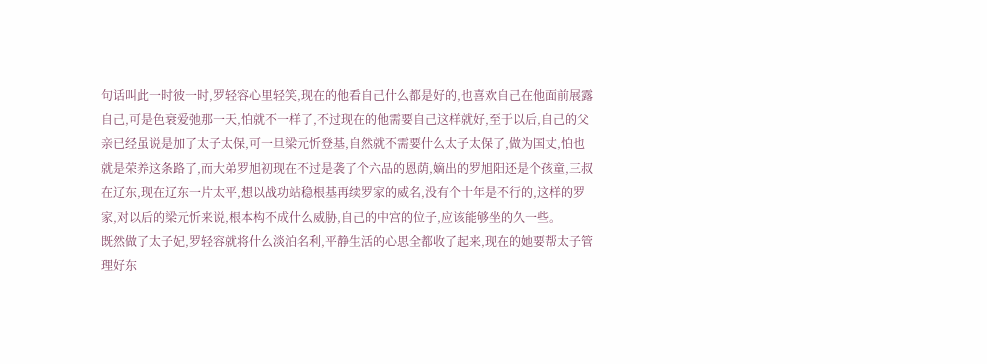句话叫此一时彼一时,罗轻容心里轻笑,现在的他看自己什么都是好的,也喜欢自己在他面前展露自己,可是色衰爱弛那一天,怕就不一样了,不过现在的他需要自己这样就好,至于以后,自己的父亲已经虽说是加了太子太保,可一旦梁元忻登基,自然就不需要什么太子太保了,做为国丈,怕也就是荣养这条路了,而大弟罗旭初现在不过是袭了个六品的恩荫,嫡出的罗旭阳还是个孩童,三叔在辽东,现在辽东一片太平,想以战功站稳根基再续罗家的威名,没有个十年是不行的,这样的罗家,对以后的梁元忻来说,根本构不成什么威胁,自己的中宫的位子,应该能够坐的久一些。
既然做了太子妃,罗轻容就将什么淡泊名利,平静生活的心思全都收了起来,现在的她要帮太子管理好东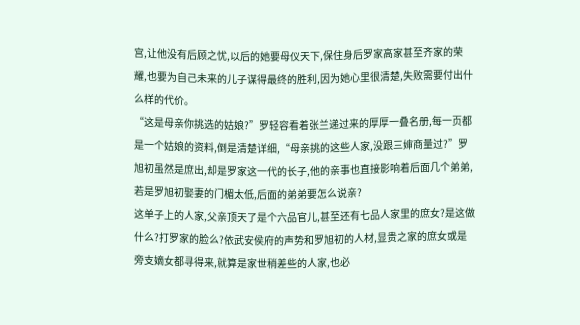宫,让他没有后顾之忧,以后的她要母仪天下,保住身后罗家高家甚至齐家的荣耀,也要为自己未来的儿子谋得最终的胜利,因为她心里很清楚,失败需要付出什么样的代价。
“这是母亲你挑选的姑娘?”罗轻容看着张兰递过来的厚厚一叠名册,每一页都是一个姑娘的资料,倒是清楚详细,“母亲挑的这些人家,没跟三婶商量过?”罗旭初虽然是庶出,却是罗家这一代的长子,他的亲事也直接影响着后面几个弟弟,若是罗旭初娶妻的门楣太低,后面的弟弟要怎么说亲?
这单子上的人家,父亲顶天了是个六品官儿,甚至还有七品人家里的庶女?是这做什么?打罗家的脸么?依武安侯府的声势和罗旭初的人材,显贵之家的庶女或是旁支嫡女都寻得来,就算是家世稍差些的人家,也必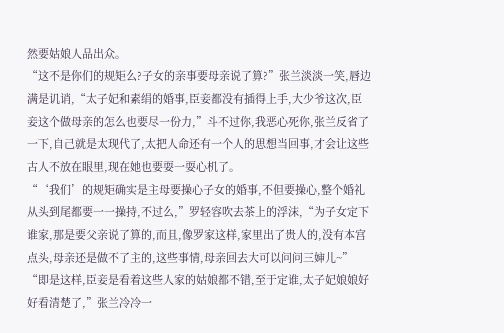然要姑娘人品出众。
“这不是你们的规矩么?子女的亲事要母亲说了算?”张兰淡淡一笑,唇边满是讥诮,“太子妃和素绢的婚事,臣妾都没有插得上手,大少爷这次,臣妾这个做母亲的怎么也要尽一份力,”斗不过你,我恶心死你,张兰反省了一下,自己就是太现代了,太把人命还有一个人的思想当回事,才会让这些古人不放在眼里,现在她也要耍一耍心机了。
“‘我们’的规矩确实是主母要操心子女的婚事,不但要操心,整个婚礼从头到尾都要一一操持,不过么,”罗轻容吹去茶上的浮沫,“为子女定下谁家,那是要父亲说了算的,而且,像罗家这样,家里出了贵人的,没有本宫点头,母亲还是做不了主的,这些事情,母亲回去大可以问问三婶儿~”
“即是这样,臣妾是看着这些人家的姑娘都不错,至于定谁,太子妃娘娘好好看清楚了,”张兰冷冷一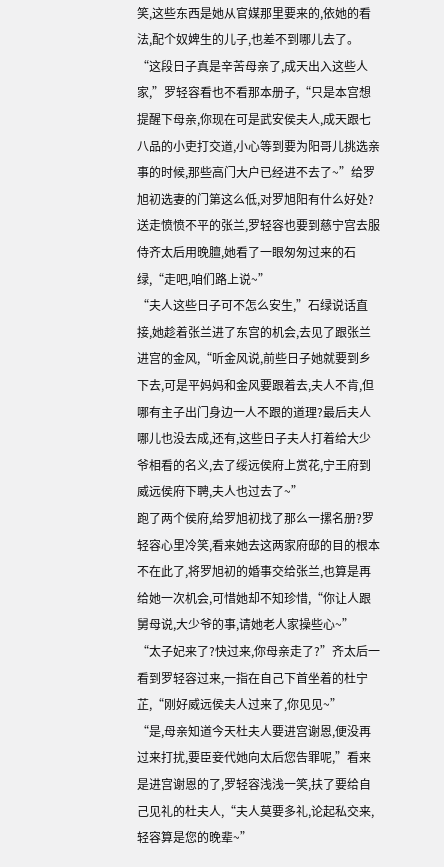笑,这些东西是她从官媒那里要来的,依她的看法,配个奴婢生的儿子,也差不到哪儿去了。
“这段日子真是辛苦母亲了,成天出入这些人家,”罗轻容看也不看那本册子,“只是本宫想提醒下母亲,你现在可是武安侯夫人,成天跟七八品的小吏打交道,小心等到要为阳哥儿挑选亲事的时候,那些高门大户已经进不去了~”给罗旭初选妻的门第这么低,对罗旭阳有什么好处?
送走愤愤不平的张兰,罗轻容也要到慈宁宫去服侍齐太后用晚膻,她看了一眼匆匆过来的石绿,“走吧,咱们路上说~”
“夫人这些日子可不怎么安生,”石绿说话直接,她趁着张兰进了东宫的机会,去见了跟张兰进宫的金风,“听金风说,前些日子她就要到乡下去,可是平妈妈和金风要跟着去,夫人不肯,但哪有主子出门身边一人不跟的道理?最后夫人哪儿也没去成,还有,这些日子夫人打着给大少爷相看的名义,去了绥远侯府上赏花,宁王府到威远侯府下聘,夫人也过去了~”
跑了两个侯府,给罗旭初找了那么一摞名册?罗轻容心里冷笑,看来她去这两家府邸的目的根本不在此了,将罗旭初的婚事交给张兰,也算是再给她一次机会,可惜她却不知珍惜,“你让人跟舅母说,大少爷的事,请她老人家操些心~”
“太子妃来了?快过来,你母亲走了?”齐太后一看到罗轻容过来,一指在自己下首坐着的杜宁芷,“刚好威远侯夫人过来了,你见见~”
“是,母亲知道今天杜夫人要进宫谢恩,便没再过来打扰,要臣妾代她向太后您告罪呢,”看来是进宫谢恩的了,罗轻容浅浅一笑,扶了要给自己见礼的杜夫人,“夫人莫要多礼,论起私交来,轻容算是您的晚辈~”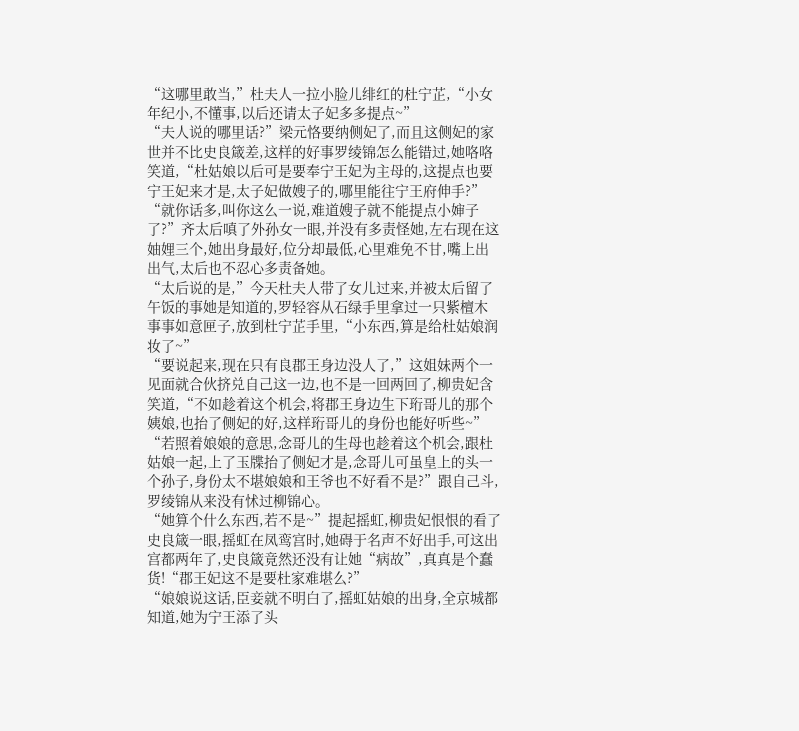“这哪里敢当,”杜夫人一拉小脸儿绯红的杜宁芷,“小女年纪小,不懂事,以后还请太子妃多多提点~”
“夫人说的哪里话?”梁元恪要纳侧妃了,而且这侧妃的家世并不比史良箴差,这样的好事罗绫锦怎么能错过,她咯咯笑道,“杜姑娘以后可是要奉宁王妃为主母的,这提点也要宁王妃来才是,太子妃做嫂子的,哪里能往宁王府伸手?”
“就你话多,叫你这么一说,难道嫂子就不能提点小婶子了?”齐太后嗔了外孙女一眼,并没有多责怪她,左右现在这妯娌三个,她出身最好,位分却最低,心里难免不甘,嘴上出出气,太后也不忍心多责备她。
“太后说的是,”今天杜夫人带了女儿过来,并被太后留了午饭的事她是知道的,罗轻容从石绿手里拿过一只紫檀木事事如意匣子,放到杜宁芷手里,“小东西,算是给杜姑娘润妆了~”
“要说起来,现在只有良郡王身边没人了,”这姐妹两个一见面就合伙挤兑自己这一边,也不是一回两回了,柳贵妃含笑道,“不如趁着这个机会,将郡王身边生下珩哥儿的那个姨娘,也抬了侧妃的好,这样珩哥儿的身份也能好听些~”
“若照着娘娘的意思,念哥儿的生母也趁着这个机会,跟杜姑娘一起,上了玉牒抬了侧妃才是,念哥儿可虽皇上的头一个孙子,身份太不堪娘娘和王爷也不好看不是?”跟自己斗,罗绫锦从来没有怵过柳锦心。
“她算个什么东西,若不是~”提起摇虹,柳贵妃恨恨的看了史良箴一眼,摇虹在凤鸾宫时,她碍于名声不好出手,可这出宫都两年了,史良箴竟然还没有让她“病故”,真真是个蠢货!“郡王妃这不是要杜家难堪么?”
“娘娘说这话,臣妾就不明白了,摇虹姑娘的出身,全京城都知道,她为宁王添了头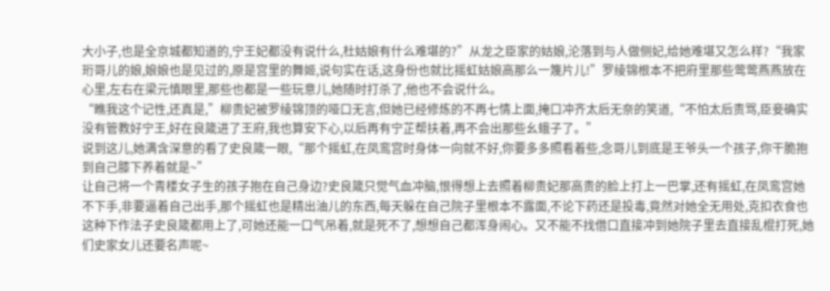大小子,也是全京城都知道的,宁王妃都没有说什么,杜姑娘有什么难堪的?”从龙之臣家的姑娘,沦落到与人做侧妃,给她难堪又怎么样?“我家珩哥儿的娘,娘娘也是见过的,原是宫里的舞姬,说句实在话,这身份也就比摇虹姑娘高那么一篾片儿!”罗绫锦根本不把府里那些莺莺燕燕放在心里,左右在梁元慎眼里,那些也都是一些玩意儿,她随时打杀了,他也不会说什么。
“瞧我这个记性,还真是,”柳贵妃被罗绫锦顶的哑口无言,但她已经修炼的不再七情上面,掩口冲齐太后无奈的笑道,“不怕太后责骂,臣妾确实没有管教好宁王,好在良箴进了王府,我也算安下心,以后再有宁芷帮扶着,再不会出那些幺蛾子了。”
说到这儿,她满含深意的看了史良箴一眼,“那个摇虹,在凤鸾宫时身体一向就不好,你要多多照看着些,念哥儿到底是王爷头一个孩子,你干脆抱到自己膝下养着就是~”
让自己将一个青楼女子生的孩子抱在自己身边?史良箴只觉气血冲脑,恨得想上去照着柳贵妃那高贵的脸上打上一巴掌,还有摇虹,在凤鸾宫她不下手,非要逼着自己出手,那个摇虹也是精出油儿的东西,每天躲在自己院子里根本不露面,不论下药还是投毒,竟然对她全无用处,克扣衣食也这种下作法子史良箴都用上了,可她还能一口气吊着,就是死不了,想想自己都浑身闹心。又不能不找借口直接冲到她院子里去直接乱棍打死,她们史家女儿还要名声呢~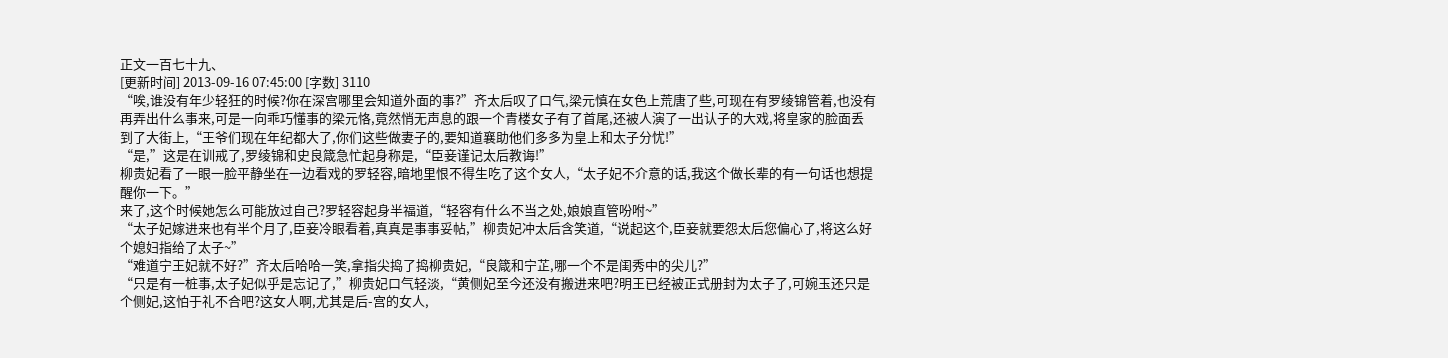正文一百七十九、
[更新时间] 2013-09-16 07:45:00 [字数] 3110
“唉,谁没有年少轻狂的时候?你在深宫哪里会知道外面的事?”齐太后叹了口气,梁元慎在女色上荒唐了些,可现在有罗绫锦管着,也没有再弄出什么事来,可是一向乖巧懂事的梁元恪,竟然悄无声息的跟一个青楼女子有了首尾,还被人演了一出认子的大戏,将皇家的脸面丢到了大街上,“王爷们现在年纪都大了,你们这些做妻子的,要知道襄助他们多多为皇上和太子分忧!”
“是,”这是在训戒了,罗绫锦和史良箴急忙起身称是,“臣妾谨记太后教诲!”
柳贵妃看了一眼一脸平静坐在一边看戏的罗轻容,暗地里恨不得生吃了这个女人,“太子妃不介意的话,我这个做长辈的有一句话也想提醒你一下。”
来了,这个时候她怎么可能放过自己?罗轻容起身半福道,“轻容有什么不当之处,娘娘直管吩咐~”
“太子妃嫁进来也有半个月了,臣妾冷眼看着,真真是事事妥帖,”柳贵妃冲太后含笑道,“说起这个,臣妾就要怨太后您偏心了,将这么好个媳妇指给了太子~”
“难道宁王妃就不好?”齐太后哈哈一笑,拿指尖捣了捣柳贵妃,“良箴和宁芷,哪一个不是闺秀中的尖儿?”
“只是有一桩事,太子妃似乎是忘记了,”柳贵妃口气轻淡,“黄侧妃至今还没有搬进来吧?明王已经被正式册封为太子了,可婉玉还只是个侧妃,这怕于礼不合吧?这女人啊,尤其是后-宫的女人,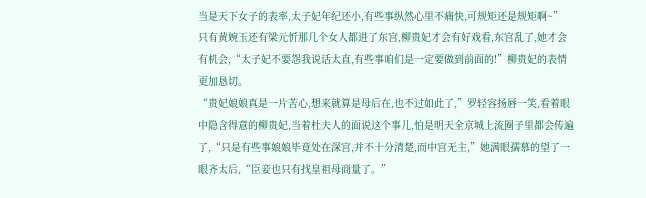当是天下女子的表率,太子妃年纪还小,有些事纵然心里不痛快,可规矩还是规矩啊~”
只有黄婉玉还有梁元忻那几个女人都进了东宫,柳贵妃才会有好戏看,东宫乱了,她才会有机会,“太子妃不要怨我说话太直,有些事咱们是一定要做到前面的!”柳贵妃的表情更加恳切。
“贵妃娘娘真是一片苦心,想来就算是母后在,也不过如此了,”罗轻容扬唇一笑,看着眼中隐含得意的柳贵妃,当着杜夫人的面说这个事儿,怕是明天全京城上流圈子里都会传遍了,“只是有些事娘娘毕竟处在深宫,并不十分清楚,而中宫无主,”她满眼孺慕的望了一眼齐太后,“臣妾也只有找皇祖母商量了。”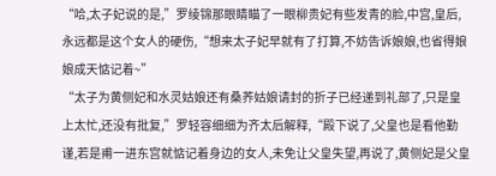“哈,太子妃说的是,”罗绫锦那眼睛瞄了一眼柳贵妃有些发青的脸,中宫,皇后,永远都是这个女人的硬伤,“想来太子妃早就有了打算,不妨告诉娘娘,也省得娘娘成天惦记着~”
“太子为黄侧妃和水灵姑娘还有桑荞姑娘请封的折子已经递到礼部了,只是皇上太忙,还没有批复,”罗轻容细细为齐太后解释,“殿下说了,父皇也是看他勤谨,若是甫一进东宫就惦记着身边的女人,未免让父皇失望,再说了,黄侧妃是父皇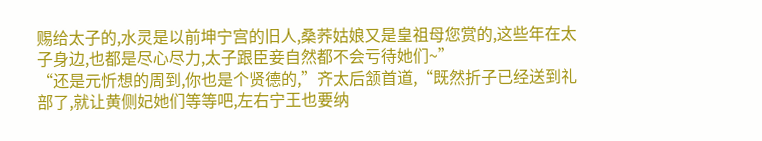赐给太子的,水灵是以前坤宁宫的旧人,桑荞姑娘又是皇祖母您赏的,这些年在太子身边,也都是尽心尽力,太子跟臣妾自然都不会亏待她们~”
“还是元忻想的周到,你也是个贤德的,”齐太后颔首道,“既然折子已经送到礼部了,就让黄侧妃她们等等吧,左右宁王也要纳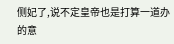侧妃了,说不定皇帝也是打算一道办的意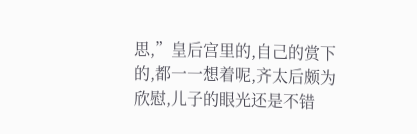思,”皇后宫里的,自己的赏下的,都一一想着呢,齐太后颇为欣慰,儿子的眼光还是不错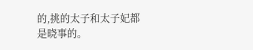的,挑的太子和太子妃都是晓事的。